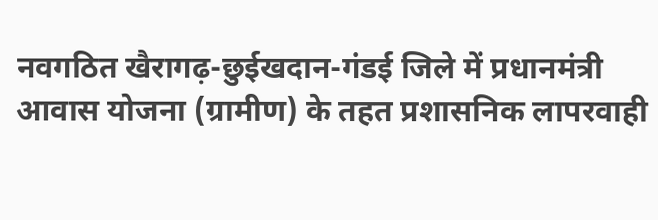नवगठित खैरागढ़-छुईखदान-गंडई जिले में प्रधानमंत्री आवास योजना (ग्रामीण) के तहत प्रशासनिक लापरवाही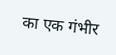का एक गंभीर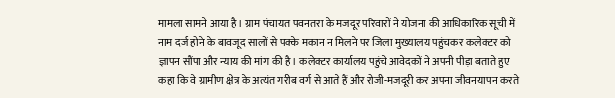मामला सामने आया है। ग्राम पंचायत पवनतरा के मजदूर परिवारों ने योजना की आधिकारिक सूची में नाम दर्ज होने के बावजूद सालों से पक्के मकान न मिलने पर जिला मुख्यालय पहुंचकर कलेक्टर को ज्ञापन सौंपा और न्याय की मांग की है। कलेक्टर कार्यालय पहुंचे आवेदकों ने अपनी पीड़ा बताते हुए कहा कि वे ग्रामीण क्षेत्र के अत्यंत गरीब वर्ग से आते हैं और रोजी-मजदूरी कर अपना जीवनयापन करते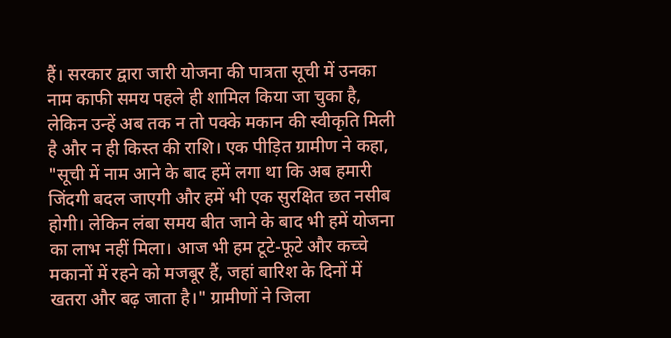हैं। सरकार द्वारा जारी योजना की पात्रता सूची में उनका नाम काफी समय पहले ही शामिल किया जा चुका है, लेकिन उन्हें अब तक न तो पक्के मकान की स्वीकृति मिली है और न ही किस्त की राशि। एक पीड़ित ग्रामीण ने कहा, "सूची में नाम आने के बाद हमें लगा था कि अब हमारी जिंदगी बदल जाएगी और हमें भी एक सुरक्षित छत नसीब होगी। लेकिन लंबा समय बीत जाने के बाद भी हमें योजना का लाभ नहीं मिला। आज भी हम टूटे-फूटे और कच्चे मकानों में रहने को मजबूर हैं, जहां बारिश के दिनों में खतरा और बढ़ जाता है।" ग्रामीणों ने जिला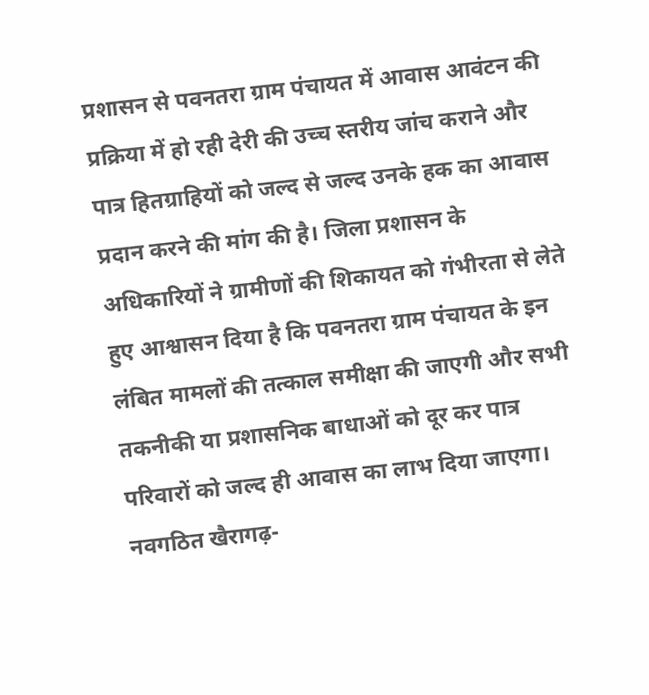प्रशासन से पवनतरा ग्राम पंचायत में आवास आवंटन की प्रक्रिया में हो रही देरी की उच्च स्तरीय जांच कराने और पात्र हितग्राहियों को जल्द से जल्द उनके हक का आवास प्रदान करने की मांग की है। जिला प्रशासन के अधिकारियों ने ग्रामीणों की शिकायत को गंभीरता से लेते हुए आश्वासन दिया है कि पवनतरा ग्राम पंचायत के इन लंबित मामलों की तत्काल समीक्षा की जाएगी और सभी तकनीकी या प्रशासनिक बाधाओं को दूर कर पात्र परिवारों को जल्द ही आवास का लाभ दिया जाएगा।
नवगठित खैरागढ़-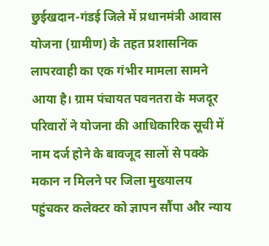छुईखदान-गंडई जिले में प्रधानमंत्री आवास योजना (ग्रामीण) के तहत प्रशासनिक लापरवाही का एक गंभीर मामला सामने आया है। ग्राम पंचायत पवनतरा के मजदूर परिवारों ने योजना की आधिकारिक सूची में नाम दर्ज होने के बावजूद सालों से पक्के मकान न मिलने पर जिला मुख्यालय पहुंचकर कलेक्टर को ज्ञापन सौंपा और न्याय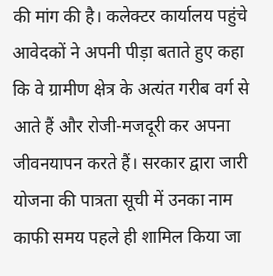की मांग की है। कलेक्टर कार्यालय पहुंचे आवेदकों ने अपनी पीड़ा बताते हुए कहा कि वे ग्रामीण क्षेत्र के अत्यंत गरीब वर्ग से आते हैं और रोजी-मजदूरी कर अपना जीवनयापन करते हैं। सरकार द्वारा जारी योजना की पात्रता सूची में उनका नाम काफी समय पहले ही शामिल किया जा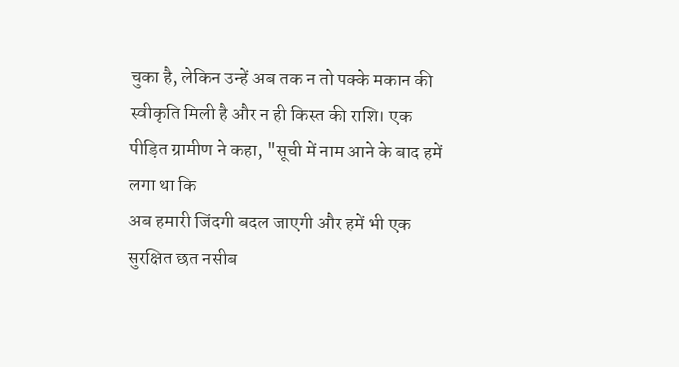चुका है, लेकिन उन्हें अब तक न तो पक्के मकान की स्वीकृति मिली है और न ही किस्त की राशि। एक पीड़ित ग्रामीण ने कहा, "सूची में नाम आने के बाद हमें लगा था कि
अब हमारी जिंदगी बदल जाएगी और हमें भी एक सुरक्षित छत नसीब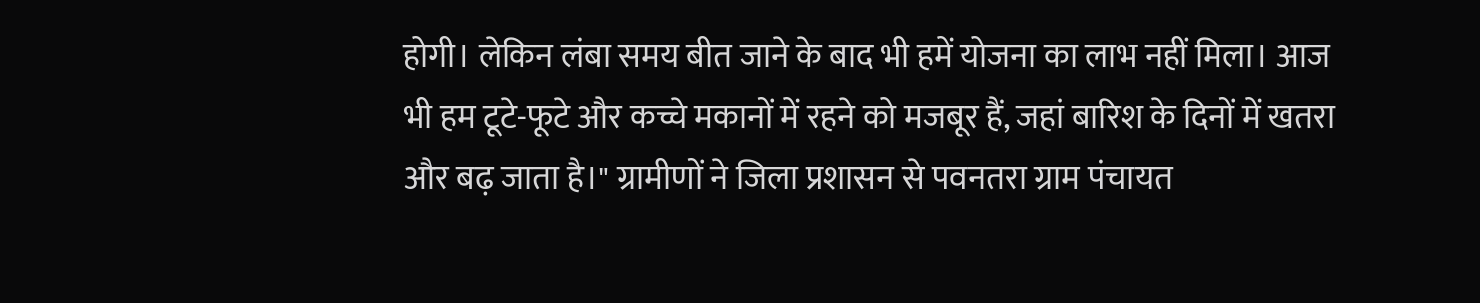होगी। लेकिन लंबा समय बीत जाने के बाद भी हमें योजना का लाभ नहीं मिला। आज भी हम टूटे-फूटे और कच्चे मकानों में रहने को मजबूर हैं, जहां बारिश के दिनों में खतरा और बढ़ जाता है।" ग्रामीणों ने जिला प्रशासन से पवनतरा ग्राम पंचायत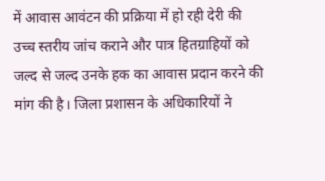में आवास आवंटन की प्रक्रिया में हो रही देरी की उच्च स्तरीय जांच कराने और पात्र हितग्राहियों को जल्द से जल्द उनके हक का आवास प्रदान करने की मांग की है। जिला प्रशासन के अधिकारियों ने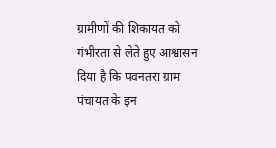ग्रामीणों की शिकायत को गंभीरता से लेते हुए आश्वासन दिया है कि पवनतरा ग्राम पंचायत के इन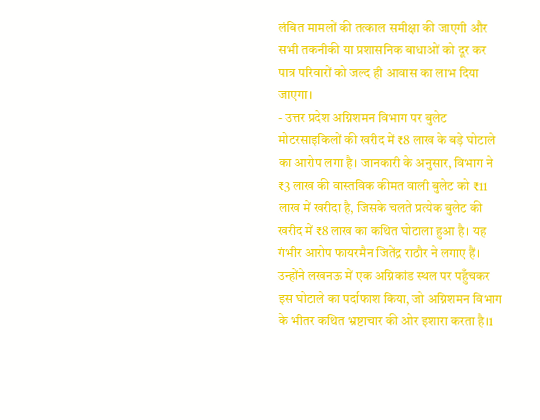लंबित मामलों की तत्काल समीक्षा की जाएगी और सभी तकनीकी या प्रशासनिक बाधाओं को दूर कर पात्र परिवारों को जल्द ही आवास का लाभ दिया जाएगा।
- उत्तर प्रदेश अग्निशमन विभाग पर बुलेट मोटरसाइकिलों की खरीद में ₹8 लाख के बड़े घोटाले का आरोप लगा है। जानकारी के अनुसार, विभाग ने ₹3 लाख की वास्तविक कीमत वाली बुलेट को ₹11 लाख में खरीदा है, जिसके चलते प्रत्येक बुलेट की खरीद में ₹8 लाख का कथित घोटाला हुआ है। यह गंभीर आरोप फायरमैन जितेंद्र राठौर ने लगाए हैं। उन्होंने लखनऊ में एक अग्निकांड स्थल पर पहुँचकर इस घोटाले का पर्दाफाश किया, जो अग्निशमन विभाग के भीतर कथित भ्रष्टाचार की ओर इशारा करता है।1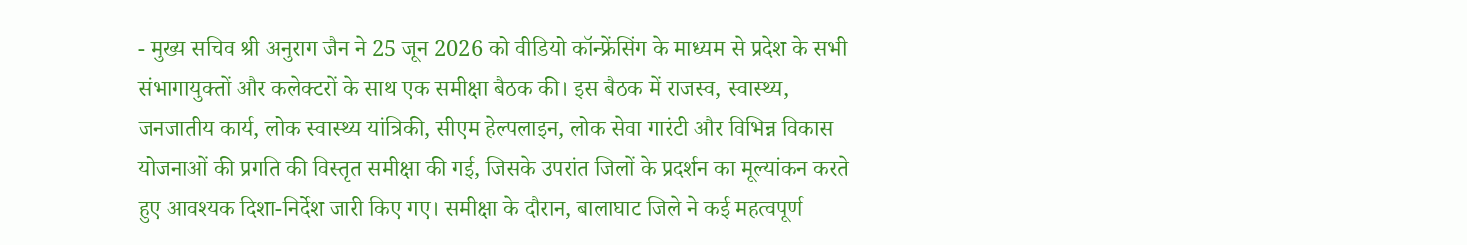- मुख्य सचिव श्री अनुराग जैन ने 25 जून 2026 को वीडियो कॉन्फ्रेंसिंग के माध्यम से प्रदेश के सभी संभागायुक्तों और कलेक्टरों के साथ एक समीक्षा बैठक की। इस बैठक में राजस्व, स्वास्थ्य, जनजातीय कार्य, लोक स्वास्थ्य यांत्रिकी, सीएम हेल्पलाइन, लोक सेवा गारंटी और विभिन्न विकास योजनाओं की प्रगति की विस्तृत समीक्षा की गई, जिसके उपरांत जिलों के प्रदर्शन का मूल्यांकन करते हुए आवश्यक दिशा-निर्देश जारी किए गए। समीक्षा के दौरान, बालाघाट जिले ने कई महत्वपूर्ण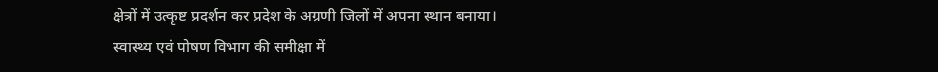क्षेत्रों में उत्कृष्ट प्रदर्शन कर प्रदेश के अग्रणी जिलों में अपना स्थान बनाया। स्वास्थ्य एवं पोषण विभाग की समीक्षा में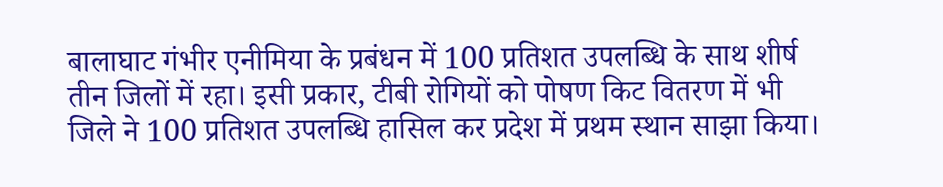बालाघाट गंभीर एनीमिया के प्रबंधन में 100 प्रतिशत उपलब्धि के साथ शीर्ष तीन जिलों में रहा। इसी प्रकार, टीबी रोगियों को पोषण किट वितरण में भी जिले ने 100 प्रतिशत उपलब्धि हासिल कर प्रदेश में प्रथम स्थान साझा किया।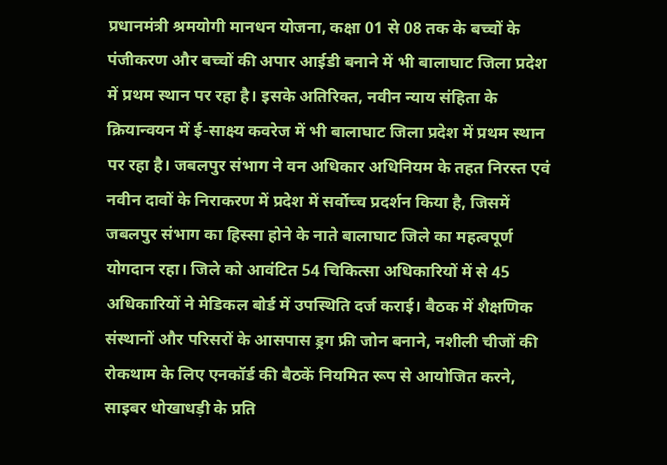प्रधानमंत्री श्रमयोगी मानधन योजना, कक्षा 01 से 08 तक के बच्चों के पंजीकरण और बच्चों की अपार आईडी बनाने में भी बालाघाट जिला प्रदेश में प्रथम स्थान पर रहा है। इसके अतिरिक्त, नवीन न्याय संहिता के क्रियान्वयन में ई-साक्ष्य कवरेज में भी बालाघाट जिला प्रदेश में प्रथम स्थान पर रहा है। जबलपुर संभाग ने वन अधिकार अधिनियम के तहत निरस्त एवं नवीन दावों के निराकरण में प्रदेश में सर्वोच्च प्रदर्शन किया है, जिसमें जबलपुर संभाग का हिस्सा होने के नाते बालाघाट जिले का महत्वपूर्ण योगदान रहा। जिले को आवंटित 54 चिकित्सा अधिकारियों में से 45 अधिकारियों ने मेडिकल बोर्ड में उपस्थिति दर्ज कराई। बैठक में शैक्षणिक संस्थानों और परिसरों के आसपास ड्रग फ्री जोन बनाने, नशीली चीजों की रोकथाम के लिए एनकॉर्ड की बैठकें नियमित रूप से आयोजित करने, साइबर धोखाधड़ी के प्रति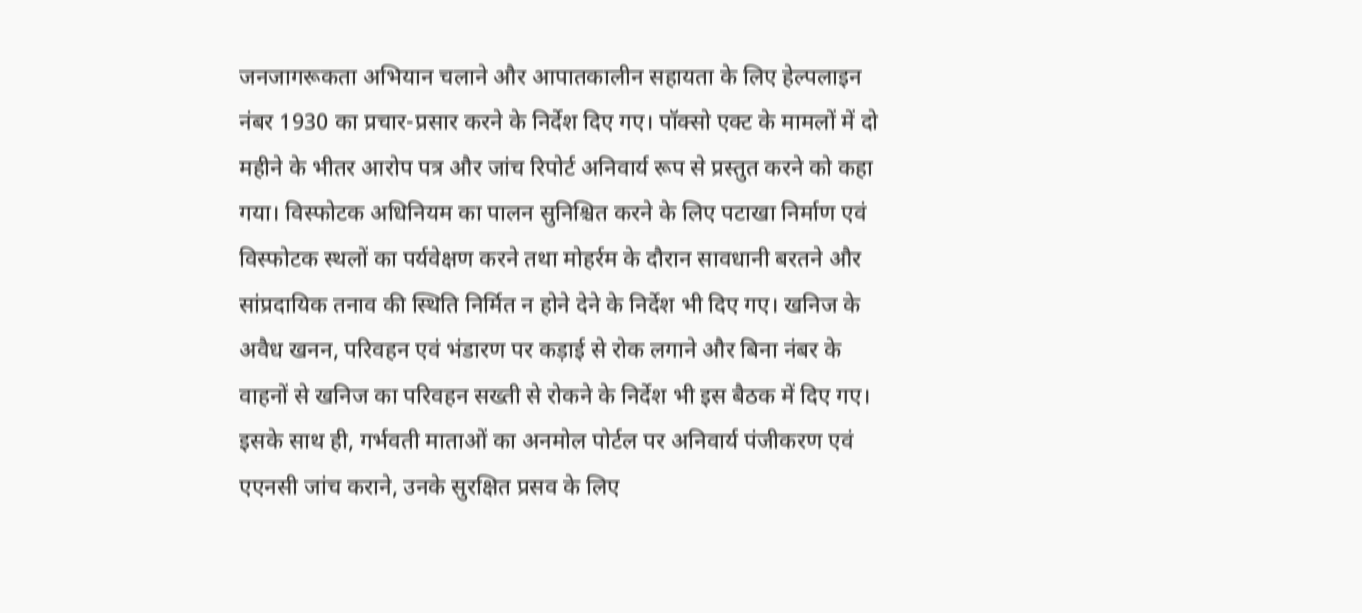जनजागरूकता अभियान चलाने और आपातकालीन सहायता के लिए हेल्पलाइन नंबर 1930 का प्रचार-प्रसार करने के निर्देश दिए गए। पॉक्सो एक्ट के मामलों में दो महीने के भीतर आरोप पत्र और जांच रिपोर्ट अनिवार्य रूप से प्रस्तुत करने को कहा गया। विस्फोटक अधिनियम का पालन सुनिश्चित करने के लिए पटाखा निर्माण एवं विस्फोटक स्थलों का पर्यवेक्षण करने तथा मोहर्रम के दौरान सावधानी बरतने और सांप्रदायिक तनाव की स्थिति निर्मित न होने देने के निर्देश भी दिए गए। खनिज के अवैध खनन, परिवहन एवं भंडारण पर कड़ाई से रोक लगाने और बिना नंबर के वाहनों से खनिज का परिवहन सख्ती से रोकने के निर्देश भी इस बैठक में दिए गए। इसके साथ ही, गर्भवती माताओं का अनमोल पोर्टल पर अनिवार्य पंजीकरण एवं एएनसी जांच कराने, उनके सुरक्षित प्रसव के लिए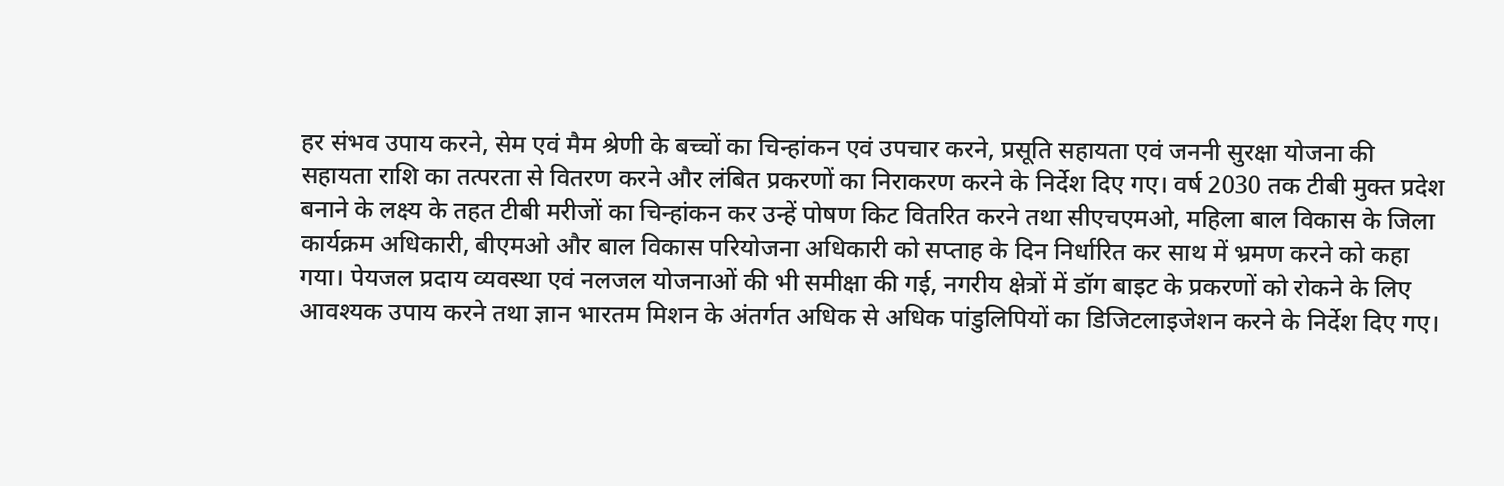हर संभव उपाय करने, सेम एवं मैम श्रेणी के बच्चों का चिन्हांकन एवं उपचार करने, प्रसूति सहायता एवं जननी सुरक्षा योजना की सहायता राशि का तत्परता से वितरण करने और लंबित प्रकरणों का निराकरण करने के निर्देश दिए गए। वर्ष 2030 तक टीबी मुक्त प्रदेश बनाने के लक्ष्य के तहत टीबी मरीजों का चिन्हांकन कर उन्हें पोषण किट वितरित करने तथा सीएचएमओ, महिला बाल विकास के जिला कार्यक्रम अधिकारी, बीएमओ और बाल विकास परियोजना अधिकारी को सप्ताह के दिन निर्धारित कर साथ में भ्रमण करने को कहा गया। पेयजल प्रदाय व्यवस्था एवं नलजल योजनाओं की भी समीक्षा की गई, नगरीय क्षेत्रों में डॉग बाइट के प्रकरणों को रोकने के लिए आवश्यक उपाय करने तथा ज्ञान भारतम मिशन के अंतर्गत अधिक से अधिक पांडुलिपियों का डिजिटलाइजेशन करने के निर्देश दिए गए।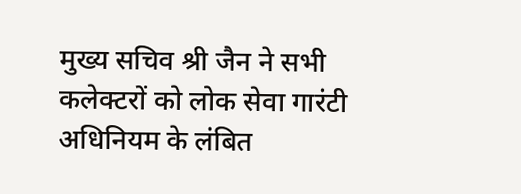मुख्य सचिव श्री जैन ने सभी कलेक्टरों को लोक सेवा गारंटी अधिनियम के लंबित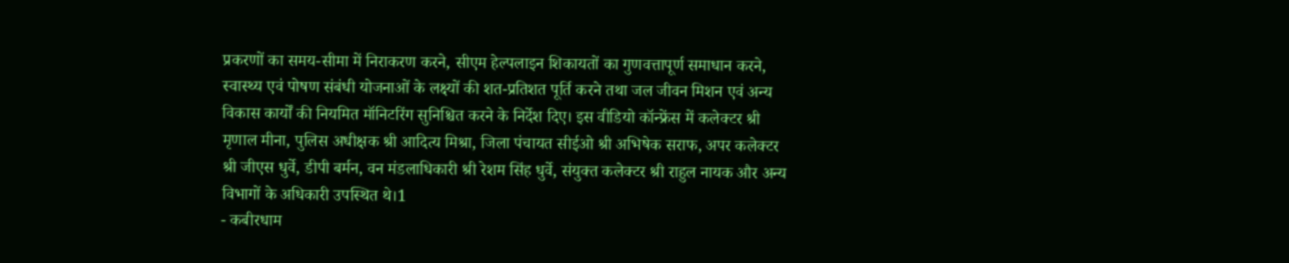प्रकरणों का समय-सीमा में निराकरण करने, सीएम हेल्पलाइन शिकायतों का गुणवत्तापूर्ण समाधान करने, स्वास्थ्य एवं पोषण संबंधी योजनाओं के लक्ष्यों की शत-प्रतिशत पूर्ति करने तथा जल जीवन मिशन एवं अन्य विकास कार्यों की नियमित मॉनिटरिंग सुनिश्चित करने के निर्देश दिए। इस वीडियो कॉन्फ्रेंस में कलेक्टर श्री मृणाल मीना, पुलिस अधीक्षक श्री आदित्य मिश्रा, जिला पंचायत सीईओ श्री अभिषेक सराफ, अपर कलेक्टर श्री जीएस धुर्वे, डीपी बर्मन, वन मंडलाधिकारी श्री रेशम सिंह धुर्वे, संयुक्त कलेक्टर श्री राहुल नायक और अन्य विभागों के अधिकारी उपस्थित थे।1
- कबीरधाम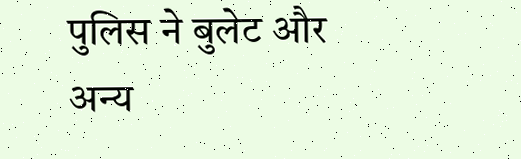पुलिस ने बुलेट और अन्य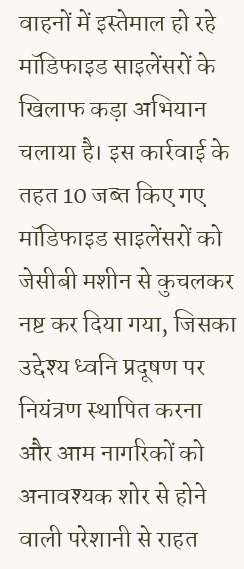वाहनों में इस्तेमाल हो रहे मॉडिफाइड साइलेंसरों के खिलाफ कड़ा अभियान चलाया है। इस कार्रवाई के तहत 10 जब्त किए गए मॉडिफाइड साइलेंसरों को जेसीबी मशीन से कुचलकर नष्ट कर दिया गया, जिसका उद्देश्य ध्वनि प्रदूषण पर नियंत्रण स्थापित करना और आम नागरिकों को अनावश्यक शोर से होने वाली परेशानी से राहत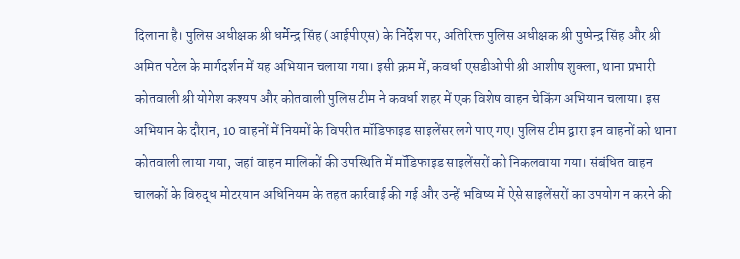दिलाना है। पुलिस अधीक्षक श्री धर्मेन्द्र सिंह (आईपीएस) के निर्देश पर, अतिरिक्त पुलिस अधीक्षक श्री पुष्पेन्द्र सिंह और श्री अमित पटेल के मार्गदर्शन में यह अभियान चलाया गया। इसी क्रम में, कवर्धा एसडीओपी श्री आशीष शुक्ला, थाना प्रभारी कोतवाली श्री योगेश कश्यप और कोतवाली पुलिस टीम ने कवर्धा शहर में एक विशेष वाहन चेकिंग अभियान चलाया। इस अभियान के दौरान, 10 वाहनों में नियमों के विपरीत मॉडिफाइड साइलेंसर लगे पाए गए। पुलिस टीम द्वारा इन वाहनों को थाना कोतवाली लाया गया, जहां वाहन मालिकों की उपस्थिति में मॉडिफाइड साइलेंसरों को निकलवाया गया। संबंधित वाहन चालकों के विरुद्ध मोटरयान अधिनियम के तहत कार्रवाई की गई और उन्हें भविष्य में ऐसे साइलेंसरों का उपयोग न करने की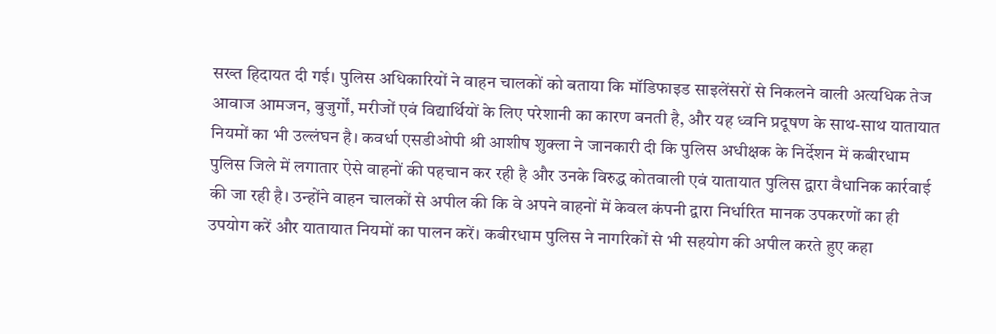सख्त हिदायत दी गई। पुलिस अधिकारियों ने वाहन चालकों को बताया कि मॉडिफाइड साइलेंसरों से निकलने वाली अत्यधिक तेज आवाज आमजन, बुजुर्गों, मरीजों एवं विद्यार्थियों के लिए परेशानी का कारण बनती है, और यह ध्वनि प्रदूषण के साथ-साथ यातायात नियमों का भी उल्लंघन है। कवर्धा एसडीओपी श्री आशीष शुक्ला ने जानकारी दी कि पुलिस अधीक्षक के निर्देशन में कबीरधाम पुलिस जिले में लगातार ऐसे वाहनों की पहचान कर रही है और उनके विरुद्ध कोतवाली एवं यातायात पुलिस द्वारा वैधानिक कार्रवाई की जा रही है। उन्होंने वाहन चालकों से अपील की कि वे अपने वाहनों में केवल कंपनी द्वारा निर्धारित मानक उपकरणों का ही उपयोग करें और यातायात नियमों का पालन करें। कबीरधाम पुलिस ने नागरिकों से भी सहयोग की अपील करते हुए कहा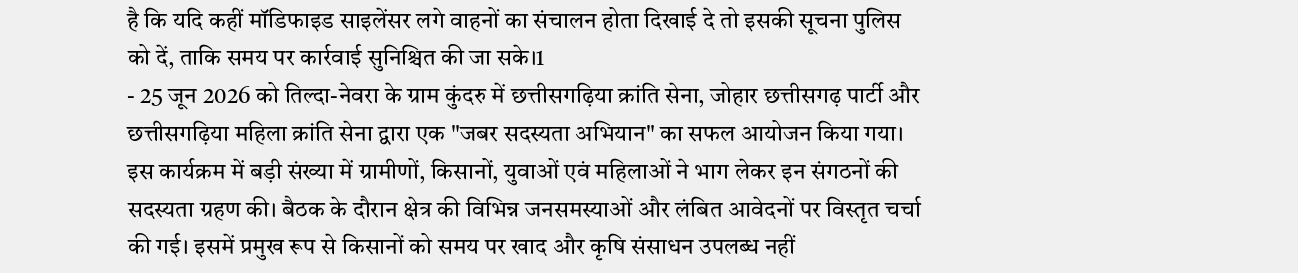है कि यदि कहीं मॉडिफाइड साइलेंसर लगे वाहनों का संचालन होता दिखाई दे तो इसकी सूचना पुलिस को दें, ताकि समय पर कार्रवाई सुनिश्चित की जा सके।1
- 25 जून 2026 को तिल्दा-नेवरा के ग्राम कुंदरु में छत्तीसगढ़िया क्रांति सेना, जोहार छत्तीसगढ़ पार्टी और छत्तीसगढ़िया महिला क्रांति सेना द्वारा एक "जबर सदस्यता अभियान" का सफल आयोजन किया गया। इस कार्यक्रम में बड़ी संख्या में ग्रामीणों, किसानों, युवाओं एवं महिलाओं ने भाग लेकर इन संगठनों की सदस्यता ग्रहण की। बैठक के दौरान क्षेत्र की विभिन्न जनसमस्याओं और लंबित आवेदनों पर विस्तृत चर्चा की गई। इसमें प्रमुख रूप से किसानों को समय पर खाद और कृषि संसाधन उपलब्ध नहीं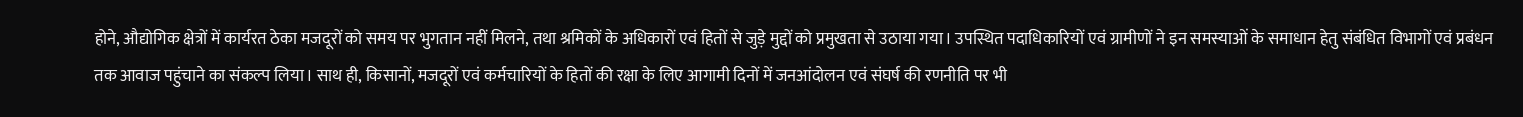होने, औद्योगिक क्षेत्रों में कार्यरत ठेका मजदूरों को समय पर भुगतान नहीं मिलने, तथा श्रमिकों के अधिकारों एवं हितों से जुड़े मुद्दों को प्रमुखता से उठाया गया। उपस्थित पदाधिकारियों एवं ग्रामीणों ने इन समस्याओं के समाधान हेतु संबंधित विभागों एवं प्रबंधन तक आवाज पहुंचाने का संकल्प लिया। साथ ही, किसानों, मजदूरों एवं कर्मचारियों के हितों की रक्षा के लिए आगामी दिनों में जनआंदोलन एवं संघर्ष की रणनीति पर भी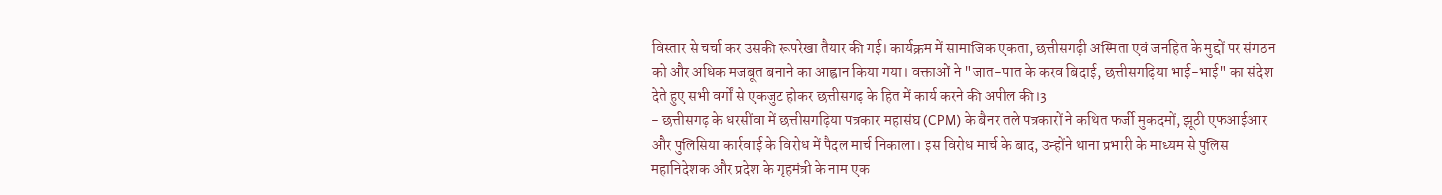विस्तार से चर्चा कर उसकी रूपरेखा तैयार की गई। कार्यक्रम में सामाजिक एकता, छत्तीसगढ़ी अस्मिता एवं जनहित के मुद्दों पर संगठन को और अधिक मजबूत बनाने का आह्वान किया गया। वक्ताओं ने "जात-पात के करव बिदाई, छत्तीसगढ़िया भाई-भाई" का संदेश देते हुए सभी वर्गों से एकजुट होकर छत्तीसगढ़ के हित में कार्य करने की अपील की।3
- छत्तीसगढ़ के धरसींवा में छत्तीसगढ़िया पत्रकार महासंघ (CPM) के बैनर तले पत्रकारों ने कथित फर्जी मुकदमों, झूठी एफआईआर और पुलिसिया कार्रवाई के विरोध में पैदल मार्च निकाला। इस विरोध मार्च के बाद, उन्होंने थाना प्रभारी के माध्यम से पुलिस महानिदेशक और प्रदेश के गृहमंत्री के नाम एक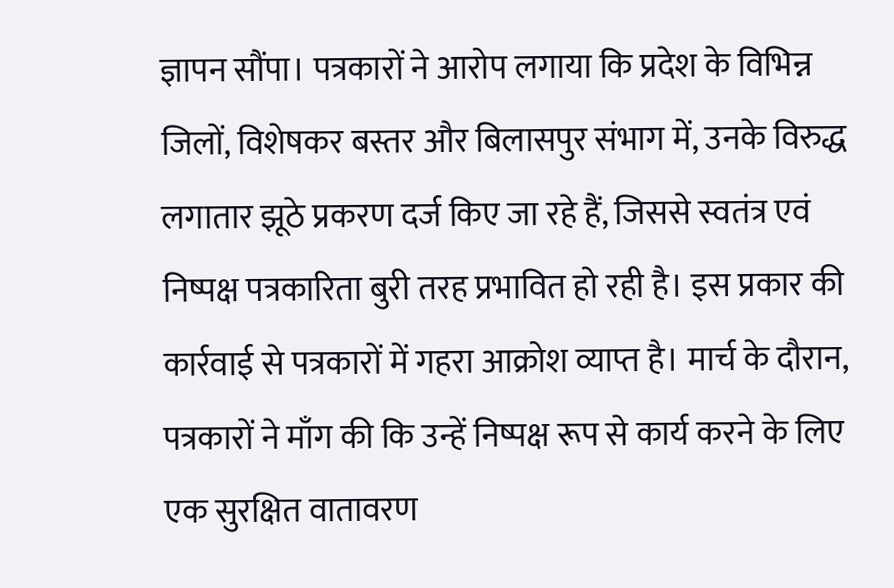ज्ञापन सौंपा। पत्रकारों ने आरोप लगाया कि प्रदेश के विभिन्न जिलों, विशेषकर बस्तर और बिलासपुर संभाग में, उनके विरुद्ध लगातार झूठे प्रकरण दर्ज किए जा रहे हैं, जिससे स्वतंत्र एवं निष्पक्ष पत्रकारिता बुरी तरह प्रभावित हो रही है। इस प्रकार की कार्रवाई से पत्रकारों में गहरा आक्रोश व्याप्त है। मार्च के दौरान, पत्रकारों ने माँग की कि उन्हें निष्पक्ष रूप से कार्य करने के लिए एक सुरक्षित वातावरण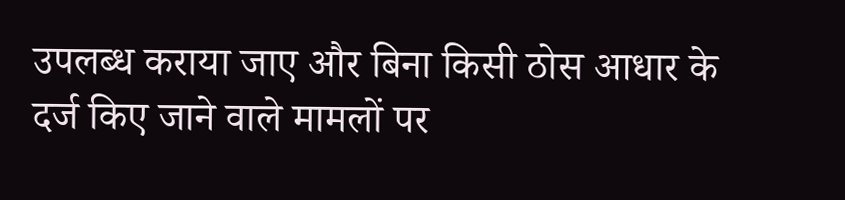उपलब्ध कराया जाए और बिना किसी ठोस आधार के दर्ज किए जाने वाले मामलों पर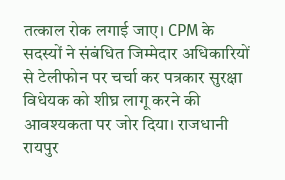तत्काल रोक लगाई जाए। CPM के सदस्यों ने संबंधित जिम्मेदार अधिकारियों से टेलीफोन पर चर्चा कर पत्रकार सुरक्षा विधेयक को शीघ्र लागू करने की आवश्यकता पर जोर दिया। राजधानी रायपुर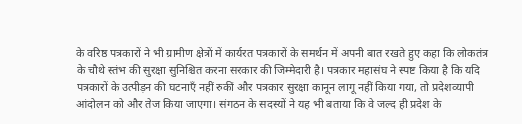के वरिष्ठ पत्रकारों ने भी ग्रामीण क्षेत्रों में कार्यरत पत्रकारों के समर्थन में अपनी बात रखते हुए कहा कि लोकतंत्र के चौथे स्तंभ की सुरक्षा सुनिश्चित करना सरकार की जिम्मेदारी है। पत्रकार महासंघ ने स्पष्ट किया है कि यदि पत्रकारों के उत्पीड़न की घटनाएँ नहीं रुकीं और पत्रकार सुरक्षा कानून लागू नहीं किया गया, तो प्रदेशव्यापी आंदोलन को और तेज किया जाएगा। संगठन के सदस्यों ने यह भी बताया कि वे जल्द ही प्रदेश के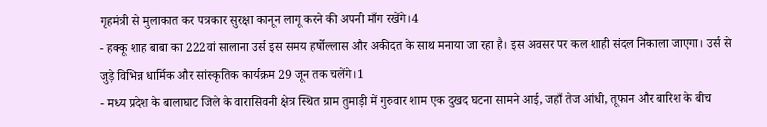गृहमंत्री से मुलाकात कर पत्रकार सुरक्षा कानून लागू करने की अपनी माँग रखेंगे।4
- हक्कू शाह बाबा का 222वां सालाना उर्स इस समय हर्षोल्लास और अकीदत के साथ मनाया जा रहा है। इस अवसर पर कल शाही संदल निकाला जाएगा। उर्स से जुड़े विभिन्न धार्मिक और सांस्कृतिक कार्यक्रम 29 जून तक चलेंगे।1
- मध्य प्रदेश के बालाघाट जिले के वारासिवनी क्षेत्र स्थित ग्राम तुमाड़ी में गुरुवार शाम एक दुखद घटना सामने आई, जहाँ तेज आंधी, तूफान और बारिश के बीच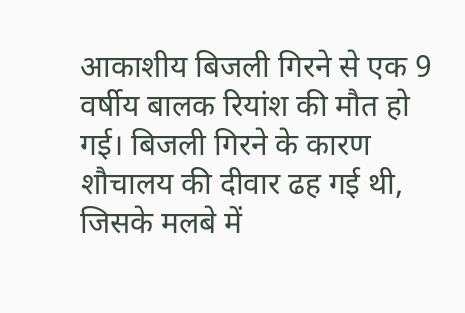आकाशीय बिजली गिरने से एक 9 वर्षीय बालक रियांश की मौत हो गई। बिजली गिरने के कारण शौचालय की दीवार ढह गई थी, जिसके मलबे में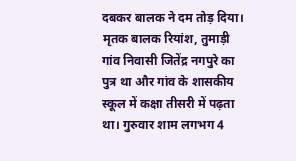दबकर बालक ने दम तोड़ दिया। मृतक बालक रियांश, तुमाड़ी गांव निवासी जितेंद्र नगपुरे का पुत्र था और गांव के शासकीय स्कूल में कक्षा तीसरी में पढ़ता था। गुरुवार शाम लगभग 4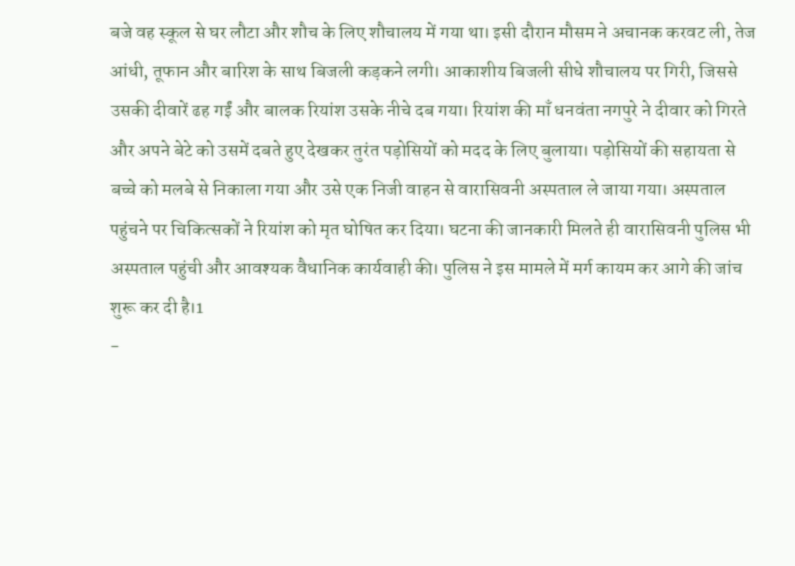बजे वह स्कूल से घर लौटा और शौच के लिए शौचालय में गया था। इसी दौरान मौसम ने अचानक करवट ली, तेज आंधी, तूफान और बारिश के साथ बिजली कड़कने लगी। आकाशीय बिजली सीधे शौचालय पर गिरी, जिससे उसकी दीवारें ढह गईं और बालक रियांश उसके नीचे दब गया। रियांश की माँ धनवंता नगपुरे ने दीवार को गिरते और अपने बेटे को उसमें दबते हुए देखकर तुरंत पड़ोसियों को मदद के लिए बुलाया। पड़ोसियों की सहायता से बच्चे को मलबे से निकाला गया और उसे एक निजी वाहन से वारासिवनी अस्पताल ले जाया गया। अस्पताल पहुंचने पर चिकित्सकों ने रियांश को मृत घोषित कर दिया। घटना की जानकारी मिलते ही वारासिवनी पुलिस भी अस्पताल पहुंची और आवश्यक वैधानिक कार्यवाही की। पुलिस ने इस मामले में मर्ग कायम कर आगे की जांच शुरू कर दी है।1
-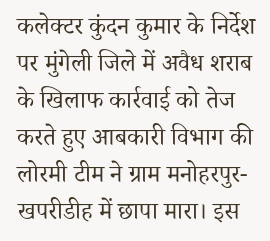कलेक्टर कुंदन कुमार के निर्देश पर मुंगेली जिले में अवैध शराब के खिलाफ कार्रवाई को तेज करते हुए आबकारी विभाग की लोरमी टीम ने ग्राम मनोहरपुर-खपरीडीह में छापा मारा। इस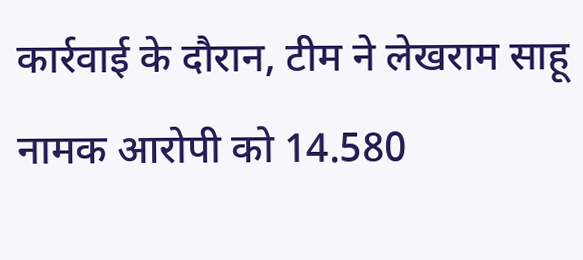कार्रवाई के दौरान, टीम ने लेखराम साहू नामक आरोपी को 14.580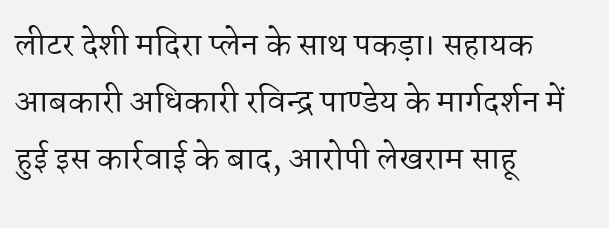लीटर देशी मदिरा प्लेन के साथ पकड़ा। सहायक आबकारी अधिकारी रविन्द्र पाण्डेय के मार्गदर्शन में हुई इस कार्रवाई के बाद, आरोपी लेखराम साहू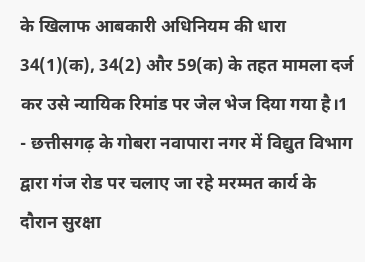के खिलाफ आबकारी अधिनियम की धारा 34(1)(क), 34(2) और 59(क) के तहत मामला दर्ज कर उसे न्यायिक रिमांड पर जेल भेज दिया गया है।1
- छत्तीसगढ़ के गोबरा नवापारा नगर में विद्युत विभाग द्वारा गंज रोड पर चलाए जा रहे मरम्मत कार्य के दौरान सुरक्षा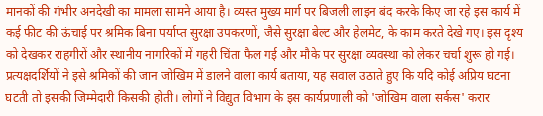मानकों की गंभीर अनदेखी का मामला सामने आया है। व्यस्त मुख्य मार्ग पर बिजली लाइन बंद करके किए जा रहे इस कार्य में कई फीट की ऊंचाई पर श्रमिक बिना पर्याप्त सुरक्षा उपकरणों, जैसे सुरक्षा बेल्ट और हेलमेट, के काम करते देखे गए। इस दृश्य को देखकर राहगीरों और स्थानीय नागरिकों में गहरी चिंता फैल गई और मौके पर सुरक्षा व्यवस्था को लेकर चर्चा शुरू हो गई। प्रत्यक्षदर्शियों ने इसे श्रमिकों की जान जोखिम में डालने वाला कार्य बताया, यह सवाल उठाते हुए कि यदि कोई अप्रिय घटना घटती तो इसकी जिम्मेदारी किसकी होती। लोगों ने विद्युत विभाग के इस कार्यप्रणाली को 'जोखिम वाला सर्कस' करार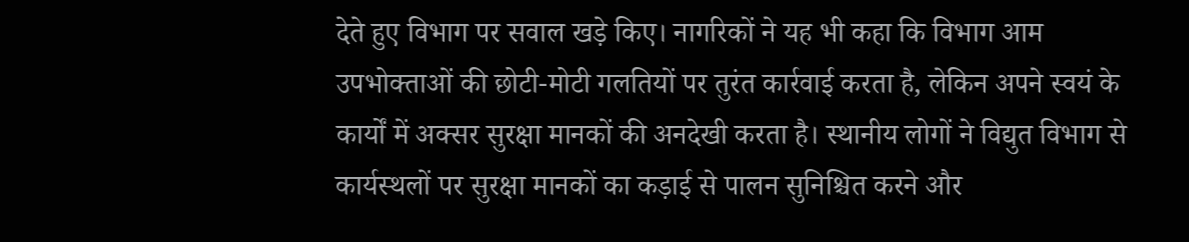देते हुए विभाग पर सवाल खड़े किए। नागरिकों ने यह भी कहा कि विभाग आम उपभोक्ताओं की छोटी-मोटी गलतियों पर तुरंत कार्रवाई करता है, लेकिन अपने स्वयं के कार्यों में अक्सर सुरक्षा मानकों की अनदेखी करता है। स्थानीय लोगों ने विद्युत विभाग से कार्यस्थलों पर सुरक्षा मानकों का कड़ाई से पालन सुनिश्चित करने और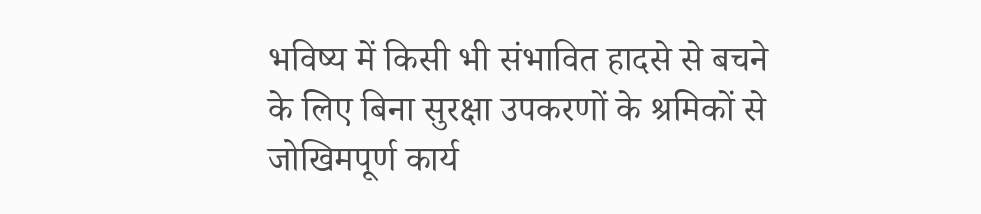भविष्य में किसी भी संभावित हादसे से बचने के लिए बिना सुरक्षा उपकरणों के श्रमिकों से जोखिमपूर्ण कार्य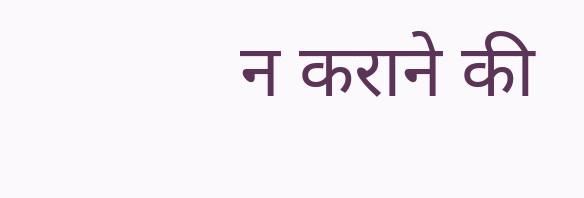न कराने की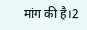मांग की है।2